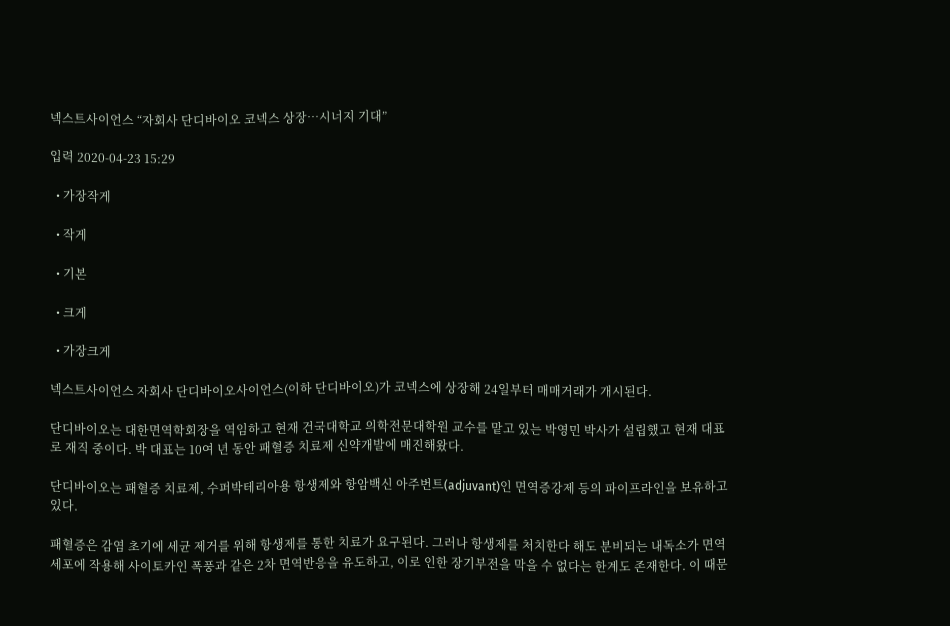넥스트사이언스 “자회사 단디바이오 코넥스 상장…시너지 기대”

입력 2020-04-23 15:29

  • 가장작게

  • 작게

  • 기본

  • 크게

  • 가장크게

넥스트사이언스 자회사 단디바이오사이언스(이하 단디바이오)가 코넥스에 상장해 24일부터 매매거래가 개시된다.

단디바이오는 대한면역학회장을 역임하고 현재 건국대학교 의학전문대학원 교수를 맡고 있는 박영민 박사가 설립했고 현재 대표로 재직 중이다. 박 대표는 10여 년 동안 패혈증 치료제 신약개발에 매진해왔다.

단디바이오는 패혈증 치료제, 수퍼박테리아용 항생제와 항암백신 아주번트(adjuvant)인 면역증강제 등의 파이프라인을 보유하고 있다.

패혈증은 감염 초기에 세균 제거를 위해 항생제를 통한 치료가 요구된다. 그러나 항생제를 처치한다 해도 분비되는 내독소가 면역세포에 작용해 사이토카인 폭풍과 같은 2차 면역반응을 유도하고, 이로 인한 장기부전을 막을 수 없다는 한계도 존재한다. 이 때문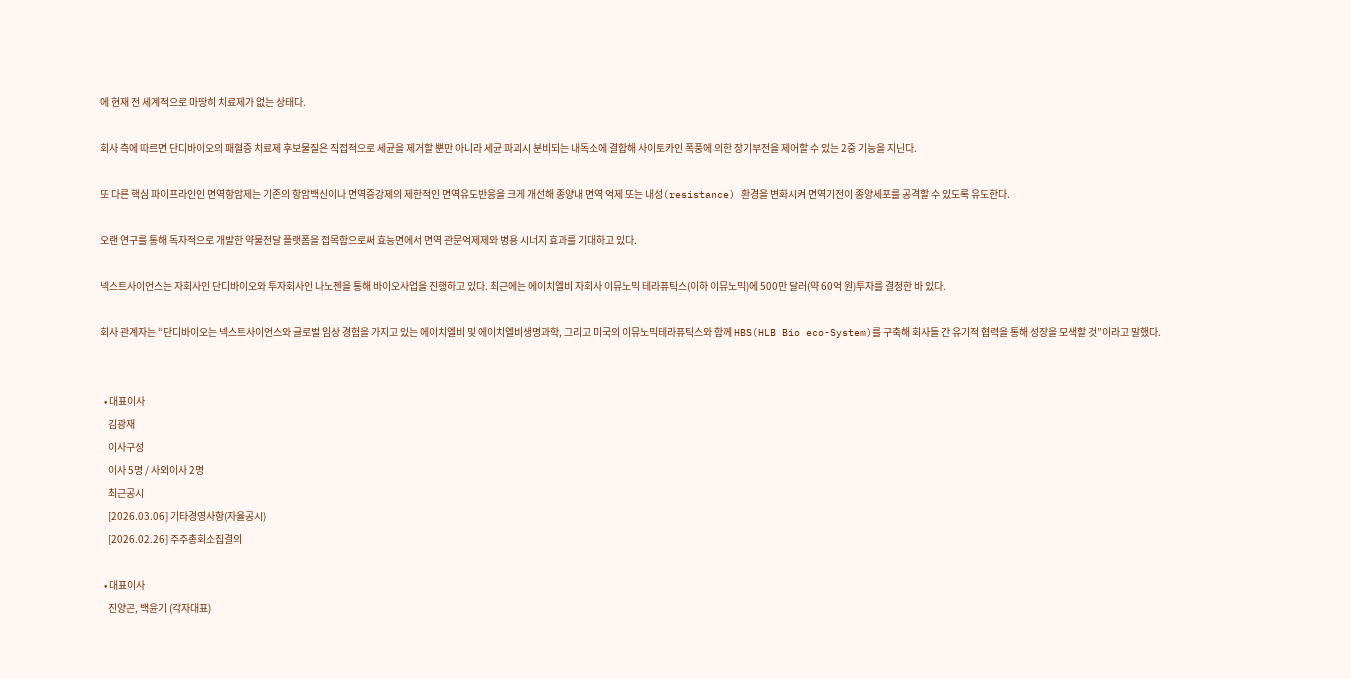에 현재 전 세계적으로 마땅히 치료제가 없는 상태다.

회사 측에 따르면 단디바이오의 패혈증 치료제 후보물질은 직접적으로 세균을 제거할 뿐만 아니라 세균 파괴시 분비되는 내독소에 결합해 사이토카인 폭풍에 의한 장기부전을 제어할 수 있는 2중 기능을 지닌다.

또 다른 핵심 파이프라인인 면역항암제는 기존의 항암백신이나 면역증강제의 제한적인 면역유도반응을 크게 개선해 종양내 면역 억제 또는 내성(resistance) 환경을 변화시켜 면역기전이 종양세포를 공격할 수 있도록 유도한다.

오랜 연구를 통해 독자적으로 개발한 약물전달 플랫폼을 접목함으로써 효능면에서 면역 관문억제제와 병용 시너지 효과를 기대하고 있다.

넥스트사이언스는 자회사인 단디바이오와 투자회사인 나노젠을 통해 바이오사업을 진행하고 있다. 최근에는 에이치엘비 자회사 이뮤노믹 테라퓨틱스(이하 이뮤노믹)에 500만 달러(약 60억 원)투자를 결정한 바 있다.

회사 관계자는 “단디바이오는 넥스트사이언스와 글로벌 임상 경험을 가지고 있는 에이치엘비 및 에이치엘비생명과학, 그리고 미국의 이뮤노믹테라퓨틱스와 함께 HBS(HLB Bio eco-System)를 구축해 회사들 간 유기적 협력을 통해 성장을 모색할 것”이라고 말했다.


  • 대표이사
    김광재
    이사구성
    이사 5명 / 사외이사 2명
    최근공시
    [2026.03.06] 기타경영사항(자율공시)
    [2026.02.26] 주주총회소집결의

  • 대표이사
    진양곤, 백윤기 (각자대표)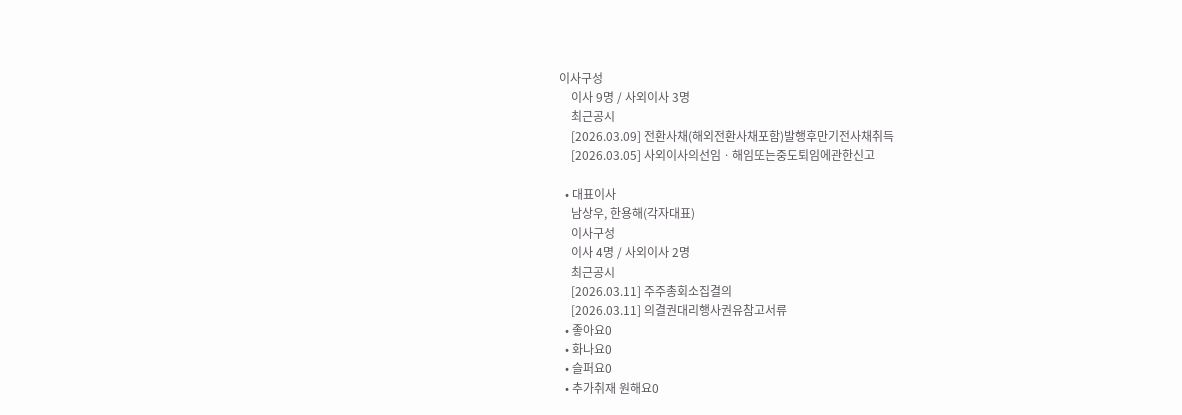이사구성
    이사 9명 / 사외이사 3명
    최근공시
    [2026.03.09] 전환사채(해외전환사채포함)발행후만기전사채취득
    [2026.03.05] 사외이사의선임ㆍ해임또는중도퇴임에관한신고

  • 대표이사
    남상우, 한용해(각자대표)
    이사구성
    이사 4명 / 사외이사 2명
    최근공시
    [2026.03.11] 주주총회소집결의
    [2026.03.11] 의결권대리행사권유참고서류
  • 좋아요0
  • 화나요0
  • 슬퍼요0
  • 추가취재 원해요0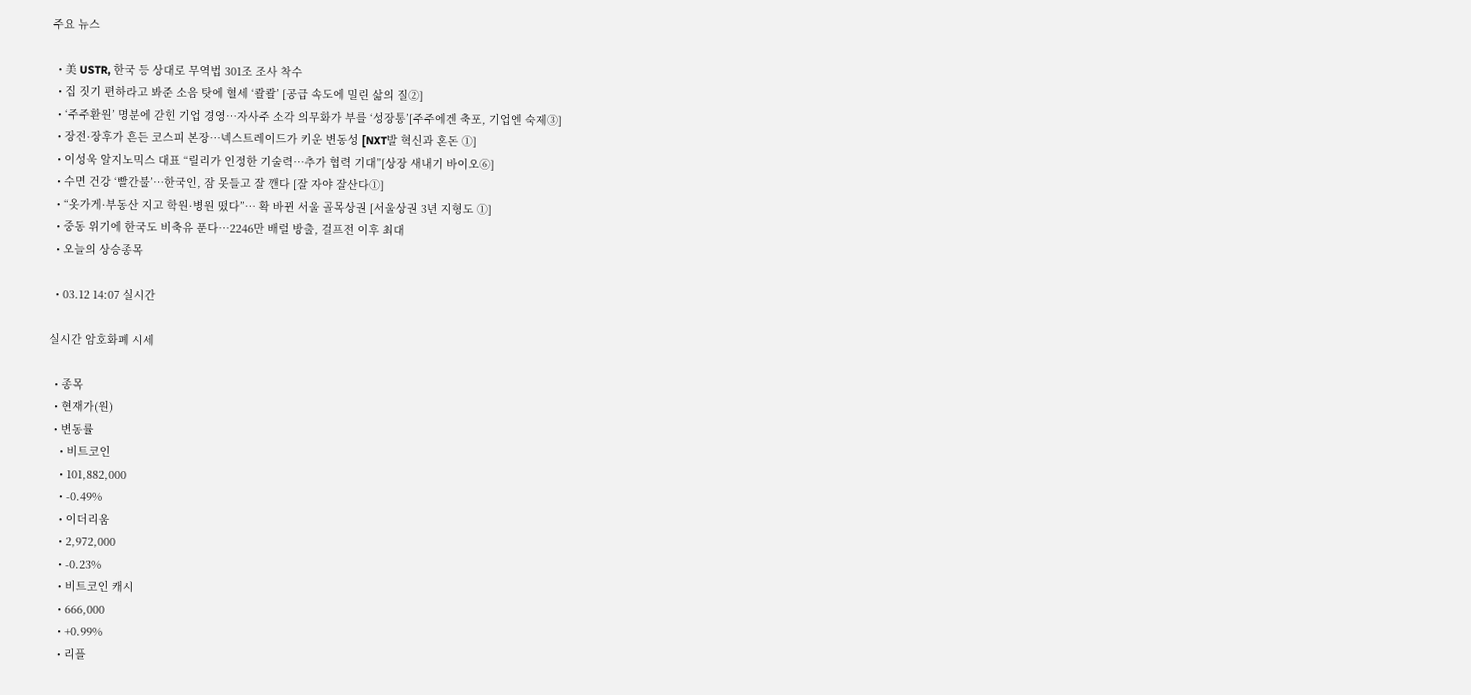주요 뉴스

  • 美 USTR, 한국 등 상대로 무역법 301조 조사 착수
  • 집 짓기 편하라고 봐준 소음 탓에 혈세 ‘콸콸’ [공급 속도에 밀린 삶의 질②]
  • ‘주주환원’ 명분에 갇힌 기업 경영…자사주 소각 의무화가 부를 ‘성장통’[주주에겐 축포, 기업엔 숙제③]
  • 장전·장후가 흔든 코스피 본장…넥스트레이드가 키운 변동성 [NXT발 혁신과 혼돈 ①]
  • 이성욱 알지노믹스 대표 “릴리가 인정한 기술력…추가 협력 기대”[상장 새내기 바이오⑥]
  • 수면 건강 ‘빨간불’…한국인, 잠 못들고 잘 깬다 [잘 자야 잘산다①]
  • “옷가게·부동산 지고 학원·병원 떴다”… 확 바뀐 서울 골목상권 [서울상권 3년 지형도 ①]
  • 중동 위기에 한국도 비축유 푼다…2246만 배럴 방출, 걸프전 이후 최대
  • 오늘의 상승종목

  • 03.12 14:07 실시간

실시간 암호화폐 시세

  • 종목
  • 현재가(원)
  • 변동률
    • 비트코인
    • 101,882,000
    • -0.49%
    • 이더리움
    • 2,972,000
    • -0.23%
    • 비트코인 캐시
    • 666,000
    • +0.99%
    • 리플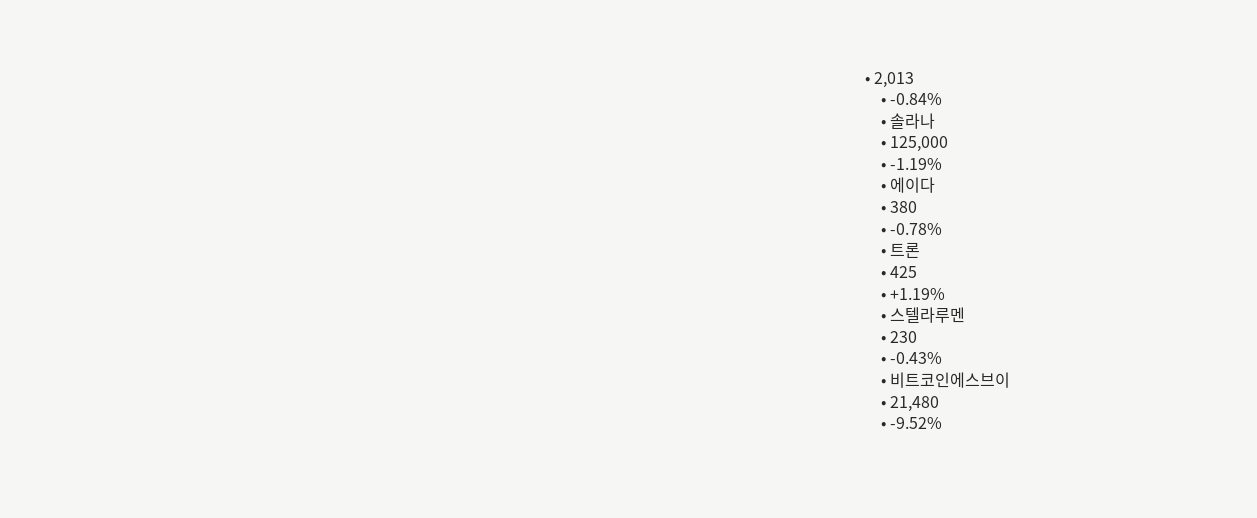• 2,013
    • -0.84%
    • 솔라나
    • 125,000
    • -1.19%
    • 에이다
    • 380
    • -0.78%
    • 트론
    • 425
    • +1.19%
    • 스텔라루멘
    • 230
    • -0.43%
    • 비트코인에스브이
    • 21,480
    • -9.52%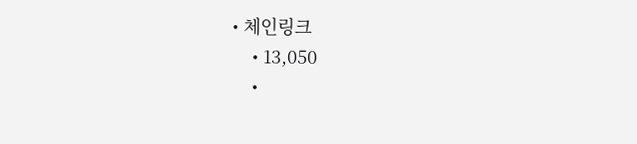• 체인링크
    • 13,050
    •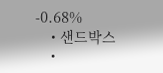-0.68%
    • 샌드박스
    •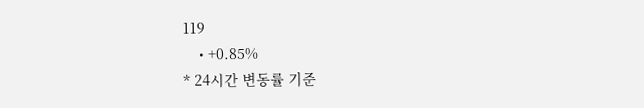119
    • +0.85%
* 24시간 변동률 기준